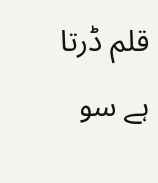قلم ڈرتا ہے سو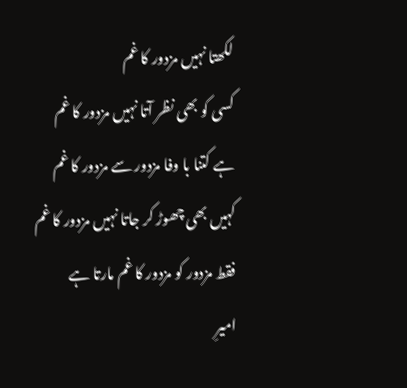لکھتا نہیں مزدور کا غم
کسی کو بھی نظر آتا نہیں مزدور کا غم
ہے کتنا با وفا مزدور سے مزدور کا غم
کہیں بھی چھوڑ کر جاتا نہیں مزدور کا غم
فقط مزدور کو مزدور کا غم مارتا ہے
امیرِ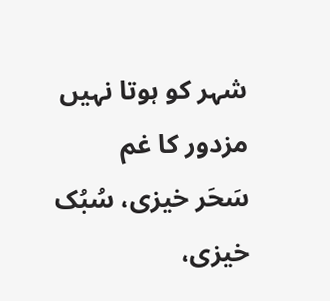شہر کو ہوتا نہیں مزدور کا غم
سَحَر خیزی، سُبُک خیزی،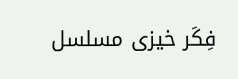فِکَر خیزی مسلسل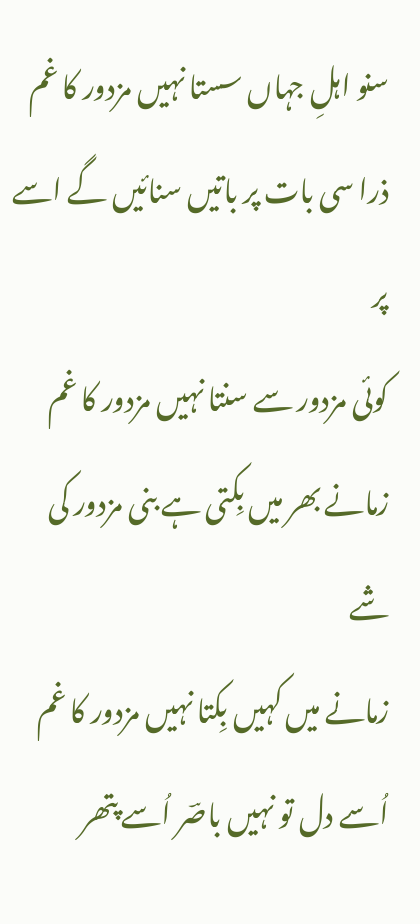سنو اہلِ جہاں سستا نہیں مزدور کا غم
ذرا سی بات پر باتیں سنائیں گے اسے پر
کوئی مزدور سے سنتا نہیں مزدور کا غم
زمانے بھر میں بِکتی ہے بنی مزدور کی شے
زمانے میں کہیں بِکتا نہیں مزدور کا غم
اُسے دل تو نہیں باصؔر اُسے پتھر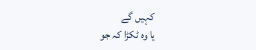کہیں گے
یا وہ ٹکڑا کہ جو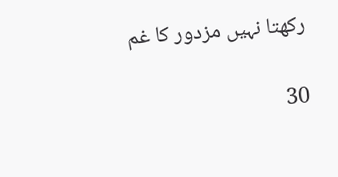رکھتا نہیں مزدور کا غم

30